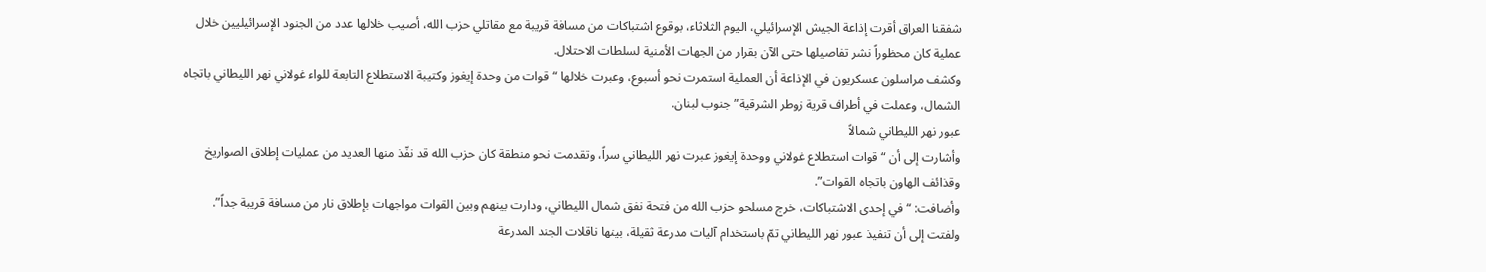شفقنا العراق أقرت إذاعة الجيش الإسرائيلي، اليوم الثلاثاء، بوقوع اشتباكات من مسافة قريبة مع مقاتلي حزب الله، أصيب خلالها عدد من الجنود الإسرائيليين خلال عملية كان محظوراً نشر تفاصيلها حتى الآن بقرار من الجهات الأمنية لسلطات الاحتلال.
وكشف مراسلون عسكريون في الإذاعة أن العملية استمرت نحو أسبوع، وعبرت خلالها “قوات من وحدة إيغوز وكتيبة الاستطلاع التابعة للواء غولاني نهر الليطاني باتجاه الشمال، وعملت في أطراف قرية زوطر الشرقية” جنوب لبنان.
عبور نهر الليطاني شمالاً
وأشارت إلى أن “قوات استطلاع غولاني ووحدة إيغوز عبرت نهر الليطاني سراً، وتقدمت نحو منطقة كان حزب الله قد نفّذ منها العديد من عمليات إطلاق الصواريخ وقذائف الهاون باتجاه القوات”.
وأضافت: “في إحدى الاشتباكات، خرج مسلحو حزب الله من فتحة نفق شمال الليطاني، ودارت بينهم وبين القوات مواجهات بإطلاق نار من مسافة قريبة جداً”.
ولفتت إلى أن تنفيذ عبور نهر الليطاني تمّ باستخدام آليات مدرعة ثقيلة، بينها ناقلات الجند المدرعة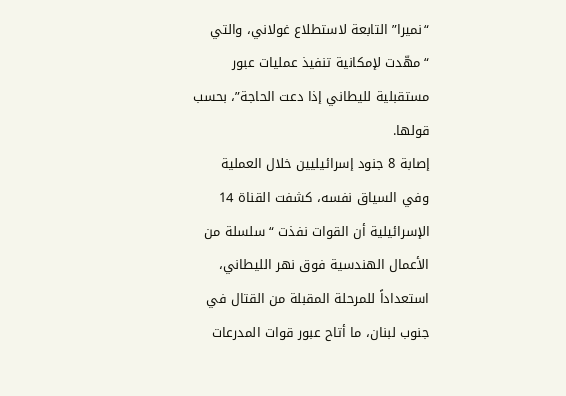“نميرا” التابعة لاستطلاع غولاني، والتي “مهّدت لإمكانية تنفيذ عمليات عبور مستقبلية لليطاني إذا دعت الحاجة”، بحسب قولها.
إصابة 8 جنود إسرائيليين خلال العملية
وفي السياق نفسه، كشفت القناة 14 الإسرائيلية أن القوات نفذت “سلسلة من الأعمال الهندسية فوق نهر الليطاني، استعداداً للمرحلة المقبلة من القتال في جنوب لبنان، ما أتاح عبور قوات المدرعات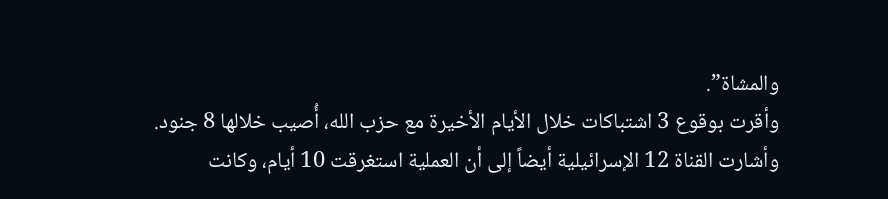والمشاة”.
وأقرت بوقوع 3 اشتباكات خلال الأيام الأخيرة مع حزب الله، أُصيب خلالها 8 جنود.
وأشارت القناة 12 الإسرائيلية أيضاً إلى أن العملية استغرقت 10 أيام، وكانت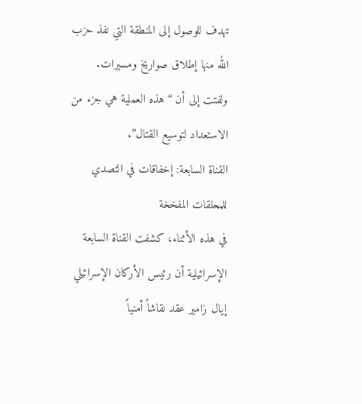تهدف للوصول إلى المنطقة التي نفذ حزب الله منها إطلاق صواريخ ومسيرات.
ولفتت إلى أن “هذه العملية هي جزء من الاستعداد لتوسيع القتال”.
القناة السابعة: إخفاقات في التصدي للمحلقات المفخخة
في هذه الأثناء، كشفت القناة السابعة الإسرائيلية أن رئيس الأركان الإسرائيلي إيال زامير عقد نقاشاً أمنياً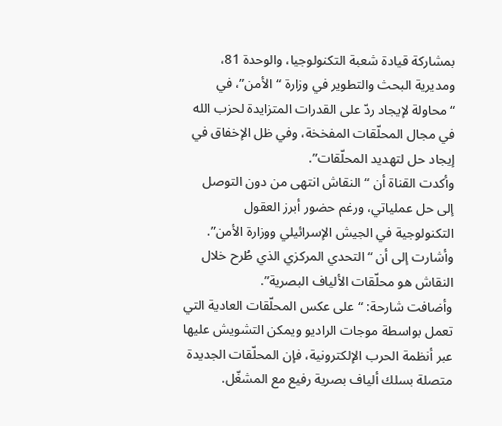بمشاركة قيادة شعبة التكنولوجيا، والوحدة 81، ومديرية البحث والتطوير في وزارة “الأمن”، في “محاولة لإيجاد ردّ على القدرات المتزايدة لحزب الله في مجال المحلّقات المفخخة، وفي ظل الإخفاق في إيجاد حل لتهديد المحلّقات”.
وأكدت القناة أن “النقاش انتهى من دون التوصل إلى حل عملياتي، ورغم حضور أبرز العقول التكنولوجية في الجيش الإسرائيلي ووزارة الأمن”.
وأشارت إلى أن “التحدي المركزي الذي طُرح خلال النقاش هو محلّقات الألياف البصرية”.
وأضافت شارحة: “على عكس المحلّقات العادية التي تعمل بواسطة موجات الراديو ويمكن التشويش عليها عبر أنظمة الحرب الإلكترونية، فإن المحلّقات الجديدة متصلة بسلك ألياف بصرية رفيع مع المشغّل.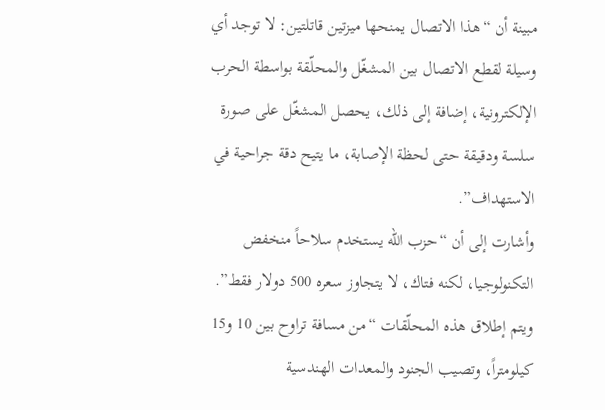مبينة أن “هذا الاتصال يمنحها ميزتين قاتلتين: لا توجد أي وسيلة لقطع الاتصال بين المشغّل والمحلّقة بواسطة الحرب الإلكترونية، إضافة إلى ذلك، يحصل المشغّل على صورة سلسة ودقيقة حتى لحظة الإصابة، ما يتيح دقة جراحية في الاستهداف”.
وأشارت إلى أن “حزب الله يستخدم سلاحاً منخفض التكنولوجيا، لكنه فتاك، لا يتجاوز سعره 500 دولار فقط”.
ويتم إطلاق هذه المحلّقات “من مسافة تراوح بين 10 و15 كيلومتراً، وتصيب الجنود والمعدات الهندسية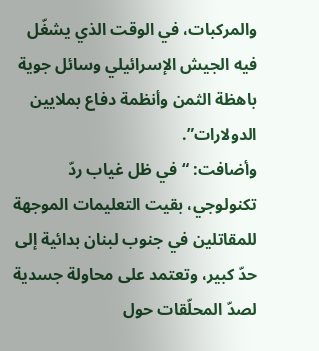والمركبات، في الوقت الذي يشغّل فيه الجيش الإسرائيلي وسائل جوية باهظة الثمن وأنظمة دفاع بملايين الدولارات”.
وأضافت: “في ظل غياب ردّ تكنولوجي، بقيت التعليمات الموجهة للمقاتلين في جنوب لبنان بدائية إلى حدّ كبير، وتعتمد على محاولة جسدية لصدّ المحلّقات حول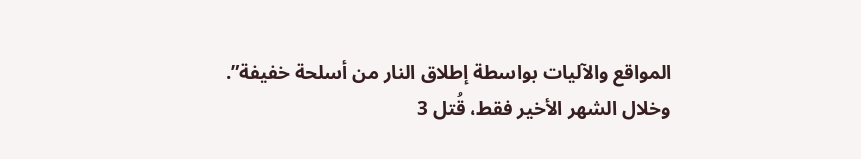المواقع والآليات بواسطة إطلاق النار من أسلحة خفيفة”.
وخلال الشهر الأخير فقط، قُتل 3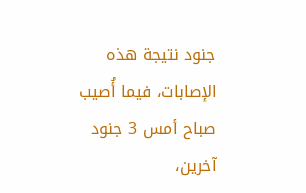جنود نتيجة هذه الإصابات، فيما أُصيب صباح أمس 3 جنود آخرين،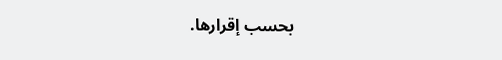بحسب إقرارها.